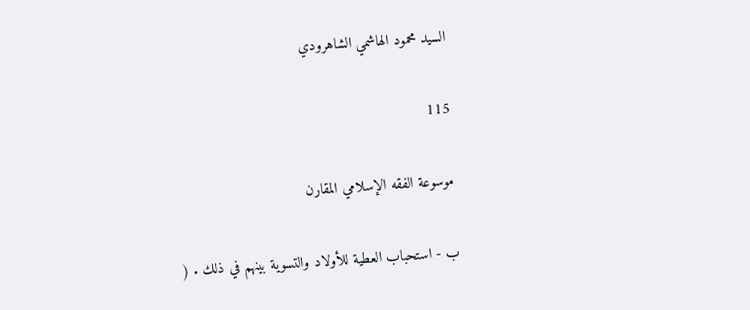السيد محمود الهاشمي الشاهرودي

115

موسوعة الفقه الإسلامي المقارن

ب - استحباب العطية للأولاد والتسوية بينهم في ذلك . (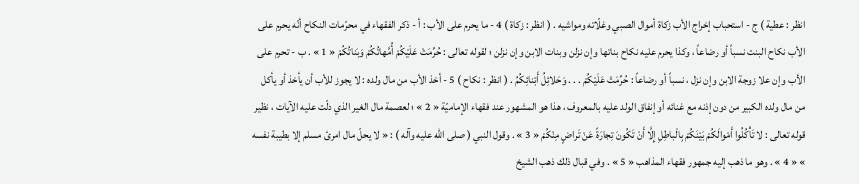انظر : عطية ) ج - استحباب إخراج الأب زكاة أموال الصبي وغلّاته ومواشيه . ( انظر : زكاة ) 4 - ما يحرم على الأب : أ - ذكر الفقهاء في محرّمات النكاح أنّه يحرم على الأب نكاح البنت نسباً أو رضاعاً ، وكذا يحرم عليه نكاح بناتها وإن نزلن وبنات الابن وإن نزلن ؛ لقوله تعالى : حُرِّمَتْ عَلَيْكُمْ أُمَّهاتُكُمْ وَبَناتُكُمْ « 1 » . ب - تحرم على الأب وإن علا زوجة الابن وإن نزل ، نسباً أو رضاعاً : حُرِّمَتْ عَلَيْكُمْ . . . وَحَلائِلُ أَبْنائِكُمُ . ( انظر : نكاح ) 5 - أخذ الأب من مال ولده : لا يجوز للأب أن يأخذ أو يأكل من مال ولده الكبير من دون إذنه مع غنائه أو إنفاق الولد عليه بالمعروف ، هذا هو المشهور عند فقهاء الإماميّة « 2 » ؛ لعصمة مال الغير الذي دلّت عليه الآيات ، نظير قوله تعالى : لا تَأْكُلُوا أَمْوالَكُمْ بَيْنَكُمْ بِالْباطِلِ إِلَّا أَنْ تَكُونَ تِجارَةً عَنْ تَراضٍ مِنْكُمْ « 3 » . وقول النبي ( صلى الله عليه وآله ) : « لا يحلّ مال امرئ مسلم إلا بطيبة نفسه » « 4 » . وهو ما ذهب إليه جمهور فقهاء المذاهب « 5 » . وفي قبال ذلك ذهب الشيخ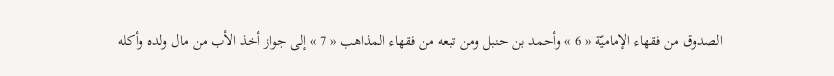الصدوق من فقهاء الإماميّة « 6 » وأحمد بن حنبل ومن تبعه من فقهاء المذاهب « 7 » إلى جواز أخذ الأب من مال ولده وأكله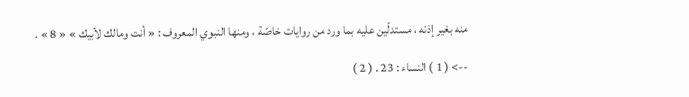منه بغير إذنه ، مستدلّين عليه بما ورد من روايات خاصّة ، ومنها النبوي المعروف : « أنت ومالك لأبيك » « 8 » .

--> ( 1 ) النساء : 23 . ( 2 )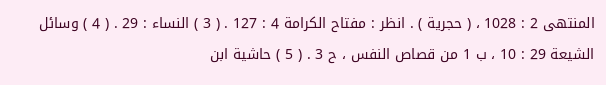المنتهى 2 : 1028 ، ( حجرية ) . انظر : مفتاح الكرامة 4 : 127 . ( 3 ) النساء : 29 . ( 4 ) وسائل الشيعة 29 : 10 ، ب 1 من قصاص النفس ، ح 3 . ( 5 ) حاشية ابن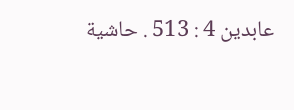عابدين 4 : 513 . حاشية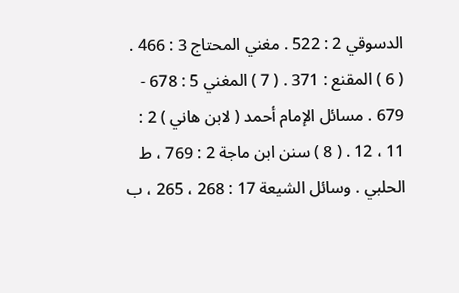الدسوقي 2 : 522 . مغني المحتاج 3 : 466 . ( 6 ) المقنع : 371 . ( 7 ) المغني 5 : 678 - 679 . مسائل الإمام أحمد ( لابن هاني ) 2 : 11 ، 12 . ( 8 ) سنن ابن ماجة 2 : 769 ، ط الحلبي . وسائل الشيعة 17 : 268 ، 265 ، ب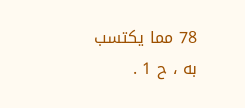78 مما يكتسب به ، ح 1 .